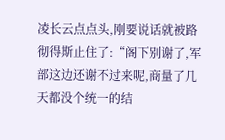凌长云点点头,刚要说话就被路彻得斯止住了:“阁下别谢了,军部这边还谢不过来呢,商量了几天都没个统一的结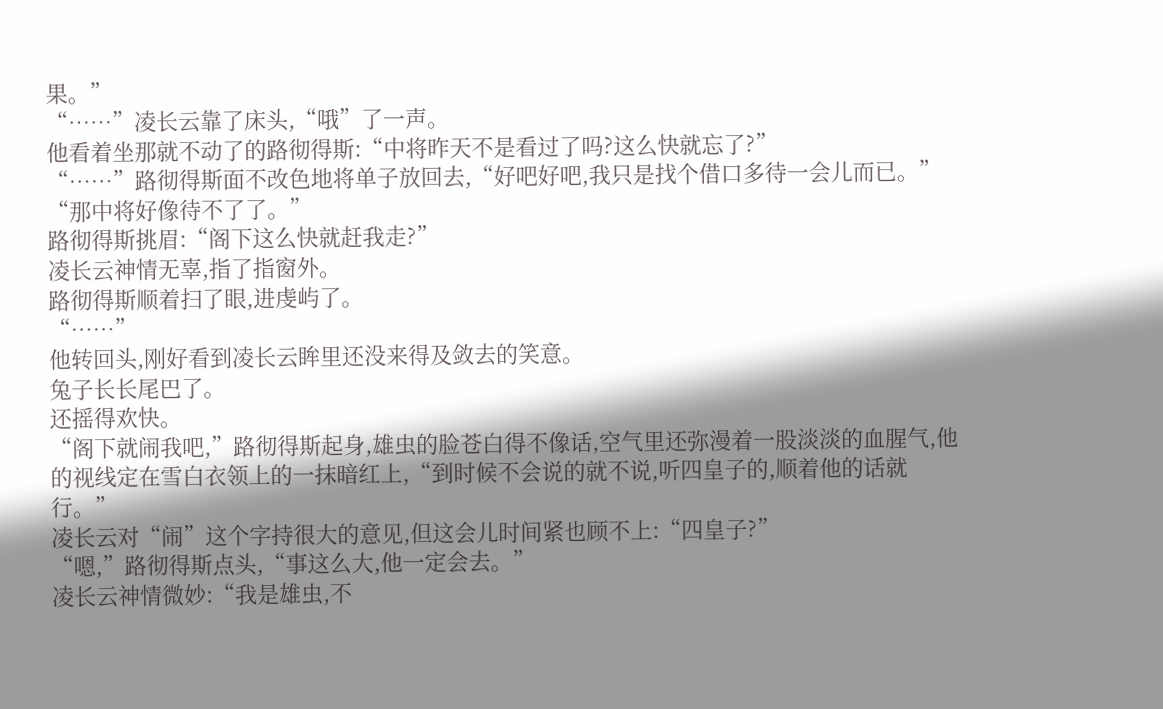果。”
“……”凌长云靠了床头,“哦”了一声。
他看着坐那就不动了的路彻得斯:“中将昨天不是看过了吗?这么快就忘了?”
“……”路彻得斯面不改色地将单子放回去,“好吧好吧,我只是找个借口多待一会儿而已。”
“那中将好像待不了了。”
路彻得斯挑眉:“阁下这么快就赶我走?”
凌长云神情无辜,指了指窗外。
路彻得斯顺着扫了眼,进虔屿了。
“……”
他转回头,刚好看到凌长云眸里还没来得及敛去的笑意。
兔子长长尾巴了。
还摇得欢快。
“阁下就闹我吧,”路彻得斯起身,雄虫的脸苍白得不像话,空气里还弥漫着一股淡淡的血腥气,他的视线定在雪白衣领上的一抹暗红上,“到时候不会说的就不说,听四皇子的,顺着他的话就行。”
凌长云对“闹”这个字持很大的意见,但这会儿时间紧也顾不上:“四皇子?”
“嗯,”路彻得斯点头,“事这么大,他一定会去。”
凌长云神情微妙:“我是雄虫,不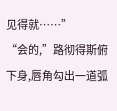见得就……”
“会的,”路彻得斯俯下身,唇角勾出一道弧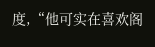度,“他可实在喜欢阁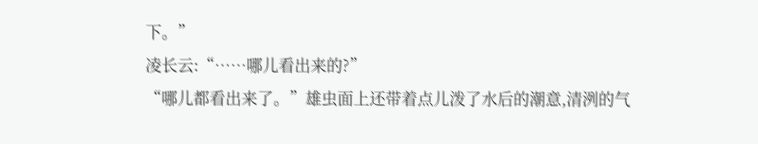下。”
凌长云:“……哪儿看出来的?”
“哪儿都看出来了。”雄虫面上还带着点儿泼了水后的潮意,清洌的气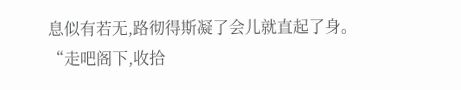息似有若无,路彻得斯凝了会儿就直起了身。
“走吧阁下,收拾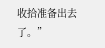收拾准备出去了。”